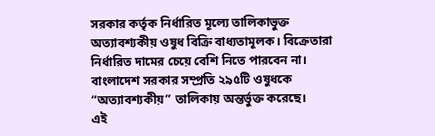সরকার কর্তৃক নির্ধারিত মূল্যে তালিকাভুক্ত অত্যাবশ্যকীয় ওষুধ বিক্রি বাধ্যতামূলক। বিক্রেতারা নির্ধারিত দামের চেয়ে বেশি নিতে পারবেন না।
বাংলাদেশ সরকার সম্প্রতি ২৯৫টি ওষুধকে “অত্যাবশ্যকীয়” তালিকায় অন্তর্ভুক্ত করেছে।
এই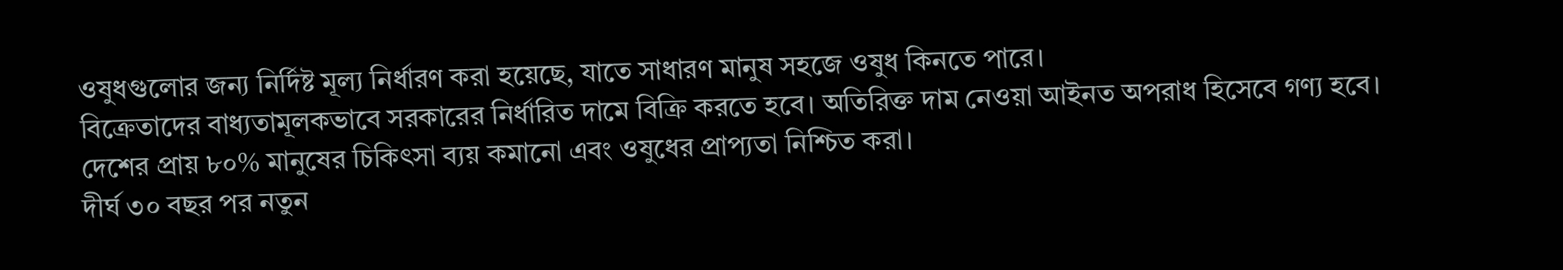ওষুধগুলোর জন্য নির্দিষ্ট মূল্য নির্ধারণ করা হয়েছে, যাতে সাধারণ মানুষ সহজে ওষুধ কিনতে পারে।
বিক্রেতাদের বাধ্যতামূলকভাবে সরকারের নির্ধারিত দামে বিক্রি করতে হবে। অতিরিক্ত দাম নেওয়া আইনত অপরাধ হিসেবে গণ্য হবে।
দেশের প্রায় ৮০% মানুষের চিকিৎসা ব্যয় কমানো এবং ওষুধের প্রাপ্যতা নিশ্চিত করা।
দীর্ঘ ৩০ বছর পর নতুন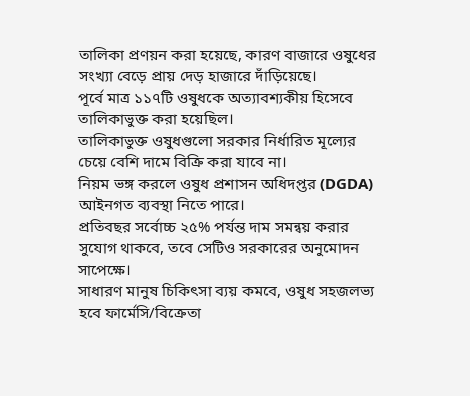তালিকা প্রণয়ন করা হয়েছে, কারণ বাজারে ওষুধের সংখ্যা বেড়ে প্রায় দেড় হাজারে দাঁড়িয়েছে।
পূর্বে মাত্র ১১৭টি ওষুধকে অত্যাবশ্যকীয় হিসেবে তালিকাভুক্ত করা হয়েছিল।
তালিকাভুক্ত ওষুধগুলো সরকার নির্ধারিত মূল্যের চেয়ে বেশি দামে বিক্রি করা যাবে না।
নিয়ম ভঙ্গ করলে ওষুধ প্রশাসন অধিদপ্তর (DGDA) আইনগত ব্যবস্থা নিতে পারে।
প্রতিবছর সর্বোচ্চ ২৫% পর্যন্ত দাম সমন্বয় করার সুযোগ থাকবে, তবে সেটিও সরকারের অনুমোদন সাপেক্ষে।
সাধারণ মানুষ চিকিৎসা ব্যয় কমবে, ওষুধ সহজলভ্য হবে ফার্মেসি/বিক্রেতা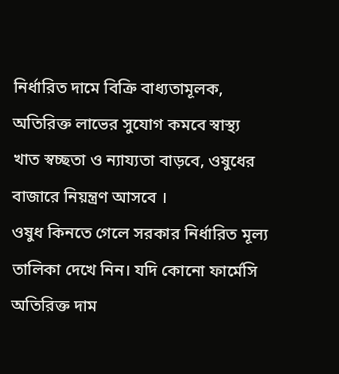নির্ধারিত দামে বিক্রি বাধ্যতামূলক, অতিরিক্ত লাভের সুযোগ কমবে স্বাস্থ্য খাত স্বচ্ছতা ও ন্যায্যতা বাড়বে, ওষুধের বাজারে নিয়ন্ত্রণ আসবে ।
ওষুধ কিনতে গেলে সরকার নির্ধারিত মূল্য তালিকা দেখে নিন। যদি কোনো ফার্মেসি অতিরিক্ত দাম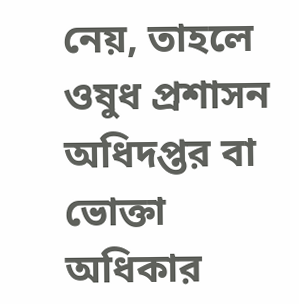নেয়, তাহলে ওষুধ প্রশাসন অধিদপ্তর বা ভোক্তা অধিকার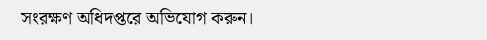সংরক্ষণ অধিদপ্তরে অভিযোগ করুন।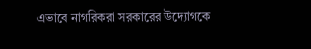এভাবে নাগরিকরা সরকারের উদ্যোগকে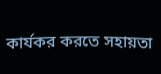কার্যকর করতে সহায়তা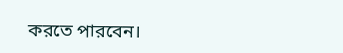করতে পারবেন।